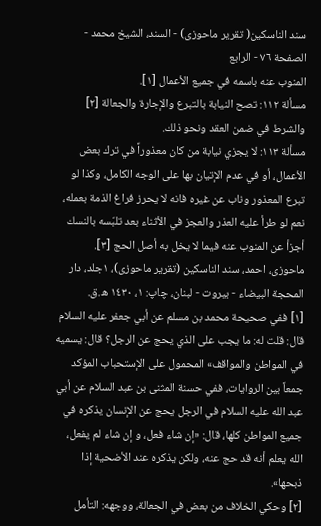سند الناسكين( تقرير ماحوزى) - السند، الشيخ محمد - الصفحة ٧٦ - الرابع
المنوب عنه باسمه في جميع الأعمال [١].
مسألة ١١٢: تصح النيابة بالتبرع والإجارة والجعالة [٢] والشرط في ضمن العقد ونحو ذلك.
مسألة ١١٣: لا يجزي نيابة من كان معذوراً في ترك بعض الأعمال، أو في عدم الإتيان بها على الوجه الكامل، وكذا لو تبرع المعذور وناب عن غيره فانه لا يحرز فراغ الذمة بعمله، نعم لو طرأ عليه العذر والعجز في الأثناء بعد تلبّسه بالنسك أجزأ عن المنوب عنه فيما لا يخل به أصل الحج [٣].
ماحوزى، احمد، سند الناسكين (تقرير ماحوزى)، ١جلد، دار المحجة البيضاء - بيروت - لبنان، چاپ: ١، ١٤٣٠ ه.ق.
[١] ففي صحيحة محمد بن مسلم عن أبي جعفر عليه السلام قال: قلت له: ما يجب على الذي يحج عن الرجل؟ قال: يسميه في المواطن والمواقف» المحمول على الإستحباب المؤكد جمعاً بين الروايات، ففي حسنة المثنى بن عبد السلام عن أبي عبد الله عليه السلام في الرجل يحج عن الإنسان يذكره في جميع المواطن كلها، قال: «إن شاء فعل، و إن شاء لم يفعل، الله يعلم أنه قد حج عنه، ولكن يذكره عند الأضحية إذا ذبحها».
[٢] وحكي الخلاف من بعض في الجعالة، ووجهه: التأمل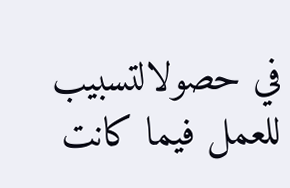في حصولالتسبيب للعمل فيما كانت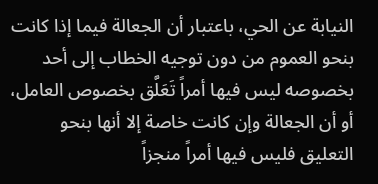النيابة عن الحي، باعتبار أن الجعالة فيما إذا كانت بنحو العموم من دون توجيه الخطاب إلى أحد بخصوصه ليس فيها أمراً تَعَلَّق بخصوص العامل، أو أن الجعالة وإن كانت خاصة إلا أنها بنحو التعليق فليس فيها أمراً منجزاً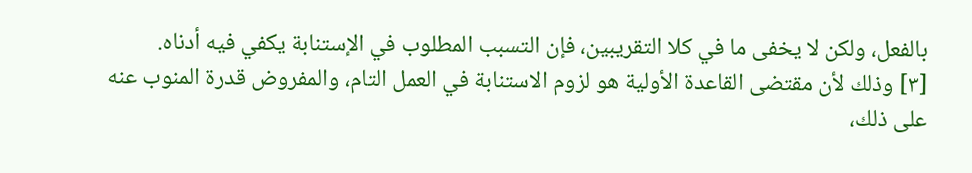بالفعل، ولكن لا يخفى ما في كلا التقريبين، فإن التسبب المطلوب في الإستنابة يكفي فيه أدناه.
[٣] وذلك لأن مقتضى القاعدة الأولية هو لزوم الاستنابة في العمل التام، والمفروض قدرة المنوب عنه على ذلك،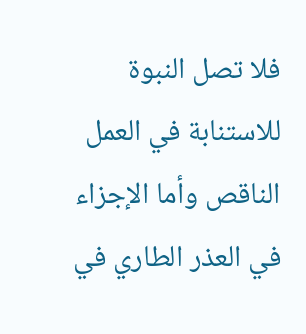فلا تصل النبوة للاستنابة في العمل الناقص وأما الإجزاء في العذر الطاري في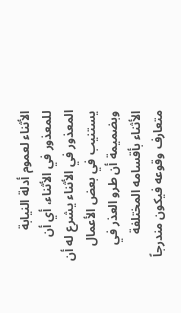الأثناء لعموم أدلة النيابة للمعذور في الأثناء، أي أن المعذور في الأثناء يشرع له أن يستنيب في بعض الأعمال وبضميمة أن طرو العذر في الأثناء بأقسامه المختلفة متعارف وقوعه فيكون مندرجاً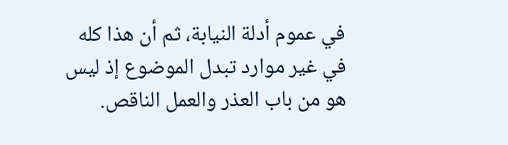في عموم أدلة النيابة، ثم أن هذا كله في غير موارد تبدل الموضوع إذ ليس هو من باب العذر والعمل الناقص.